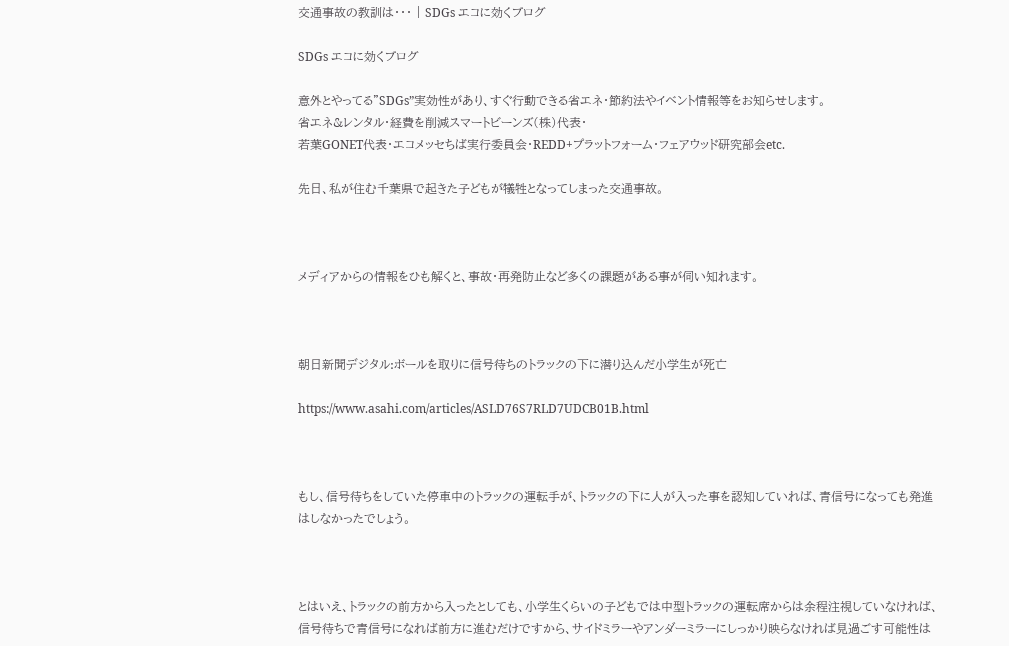交通事故の教訓は・・・ | SDGs エコに効くブログ

SDGs エコに効くブログ

意外とやってる”SDGs”実効性があり、すぐ行動できる省エネ・節約法やイベント情報等をお知らせします。
省エネ&レンタル・経費を削減スマートビーンズ(株)代表・
若葉GONET代表・エコメッセちば実行委員会・REDD+プラットフォーム・フェアウッド研究部会etc.

先日、私が住む千葉県で起きた子どもが犠牲となってしまった交通事故。



メディアからの情報をひも解くと、事故・再発防止など多くの課題がある事が伺い知れます。



朝日新聞デジタル:ボールを取りに信号待ちのトラックの下に潜り込んだ小学生が死亡

https://www.asahi.com/articles/ASLD76S7RLD7UDCB01B.html



もし、信号待ちをしていた停車中のトラックの運転手が、トラックの下に人が入った事を認知していれば、青信号になっても発進はしなかったでしょう。



とはいえ、トラックの前方から入ったとしても、小学生くらいの子どもでは中型トラックの運転席からは余程注視していなければ、信号待ちで青信号になれば前方に進むだけですから、サイドミラーやアンダーミラーにしっかり映らなければ見過ごす可能性は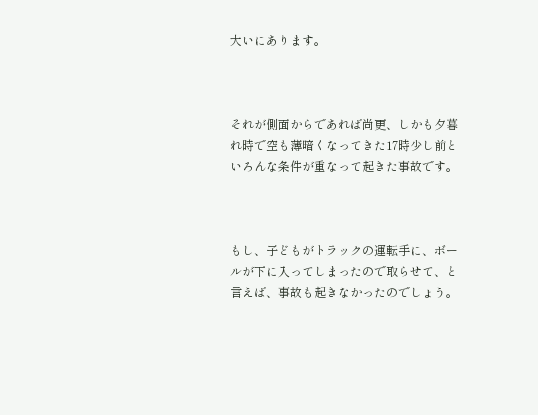大いにあります。



それが側面からであれば尚更、しかも夕暮れ時で空も薄暗くなってきた17時少し前といろんな条件が重なって起きた事故です。



もし、子どもがトラックの運転手に、ボールが下に入ってしまったので取らせて、と言えば、事故も起きなかったのでしょう。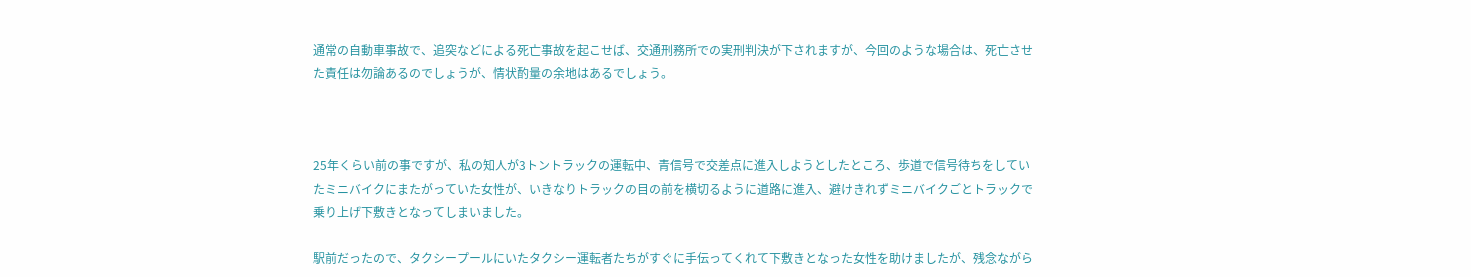通常の自動車事故で、追突などによる死亡事故を起こせば、交通刑務所での実刑判決が下されますが、今回のような場合は、死亡させた責任は勿論あるのでしょうが、情状酌量の余地はあるでしょう。



25年くらい前の事ですが、私の知人が3トントラックの運転中、青信号で交差点に進入しようとしたところ、歩道で信号待ちをしていたミニバイクにまたがっていた女性が、いきなりトラックの目の前を横切るように道路に進入、避けきれずミニバイクごとトラックで乗り上げ下敷きとなってしまいました。

駅前だったので、タクシープールにいたタクシー運転者たちがすぐに手伝ってくれて下敷きとなった女性を助けましたが、残念ながら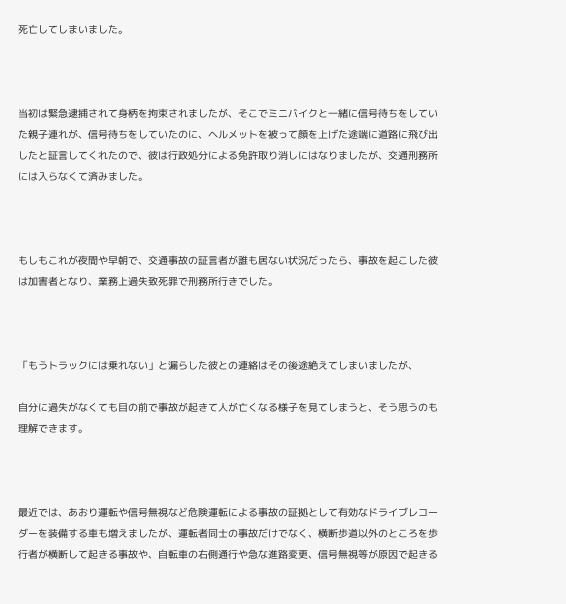死亡してしまいました。



当初は緊急逮捕されて身柄を拘束されましたが、そこでミニバイクと一緒に信号待ちをしていた親子連れが、信号待ちをしていたのに、ヘルメットを被って顔を上げた途端に道路に飛び出したと証言してくれたので、彼は行政処分による免許取り消しにはなりましたが、交通刑務所には入らなくて済みました。



もしもこれが夜間や早朝で、交通事故の証言者が誰も居ない状況だったら、事故を起こした彼は加害者となり、業務上過失致死罪で刑務所行きでした。



「もうトラックには乗れない」と漏らした彼との連絡はその後途絶えてしまいましたが、

自分に過失がなくても目の前で事故が起きて人が亡くなる様子を見てしまうと、そう思うのも理解できます。



最近では、あおり運転や信号無視など危険運転による事故の証拠として有効なドライブレコーダーを装備する車も増えましたが、運転者同士の事故だけでなく、横断歩道以外のところを歩行者が横断して起きる事故や、自転車の右側通行や急な進路変更、信号無視等が原因で起きる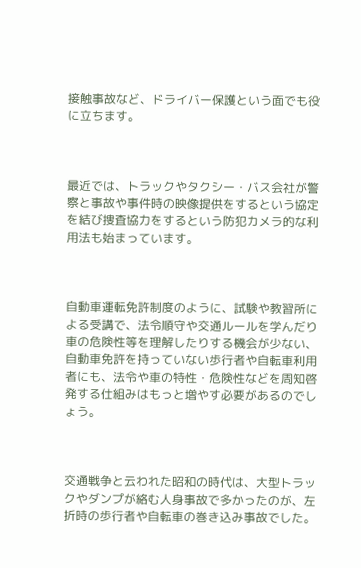接触事故など、ドライバー保護という面でも役に立ちます。



最近では、トラックやタクシー・バス会社が警察と事故や事件時の映像提供をするという協定を結び捜査協力をするという防犯カメラ的な利用法も始まっています。



自動車運転免許制度のように、試験や教習所による受講で、法令順守や交通ルールを学んだり車の危険性等を理解したりする機会が少ない、自動車免許を持っていない歩行者や自転車利用者にも、法令や車の特性・危険性などを周知啓発する仕組みはもっと増やす必要があるのでしょう。



交通戦争と云われた昭和の時代は、大型トラックやダンプが絡む人身事故で多かったのが、左折時の歩行者や自転車の巻き込み事故でした。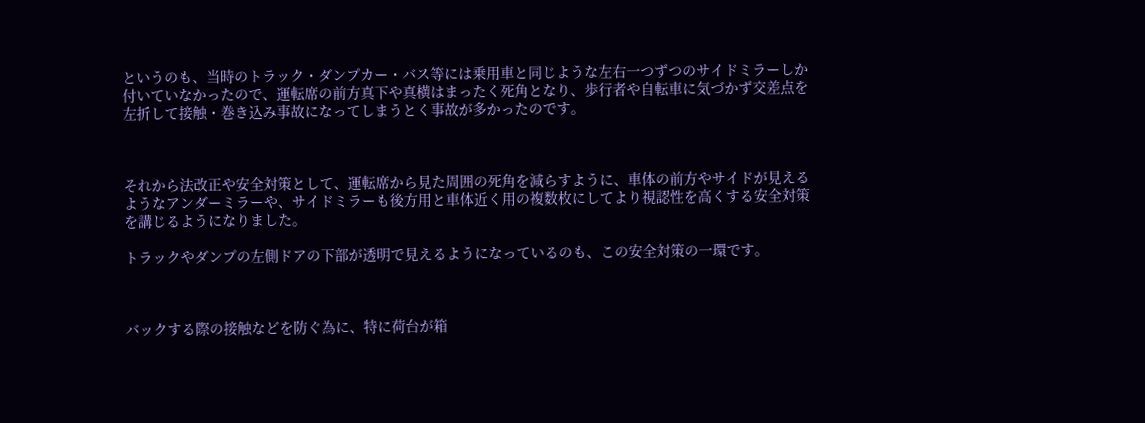というのも、当時のトラック・ダンプカー・バス等には乗用車と同じような左右一つずつのサイドミラーしか付いていなかったので、運転席の前方真下や真横はまったく死角となり、歩行者や自転車に気づかず交差点を左折して接触・巻き込み事故になってしまうとく事故が多かったのです。



それから法改正や安全対策として、運転席から見た周囲の死角を減らすように、車体の前方やサイドが見えるようなアンダーミラーや、サイドミラーも後方用と車体近く用の複数枚にしてより視認性を高くする安全対策を講じるようになりました。

トラックやダンプの左側ドアの下部が透明で見えるようになっているのも、この安全対策の一環です。



バックする際の接触などを防ぐ為に、特に荷台が箱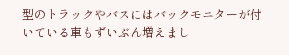型のトラックやバスにはバックモニターが付いている車もずいぶん増えまし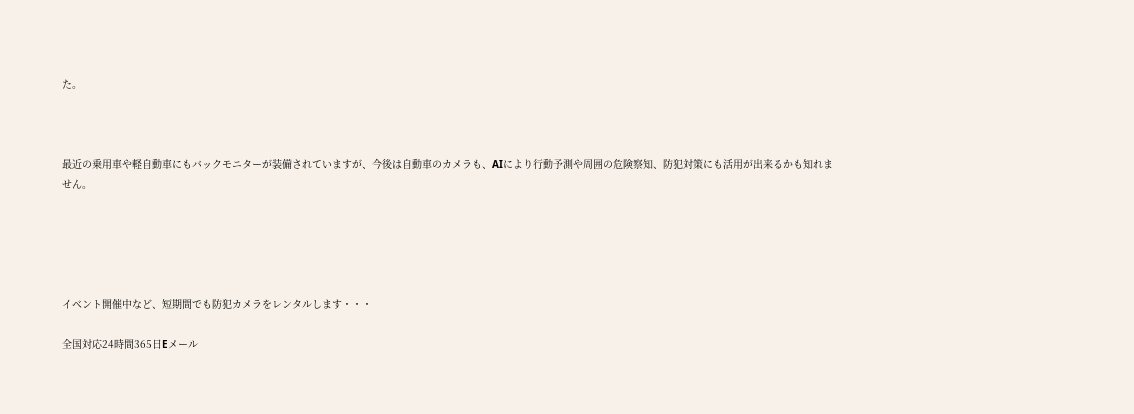た。



最近の乗用車や軽自動車にもバックモニターが装備されていますが、今後は自動車のカメラも、AIにより行動予測や周囲の危険察知、防犯対策にも活用が出来るかも知れません。





イベント開催中など、短期間でも防犯カメラをレンタルします・・・

全国対応24時間365日Eメール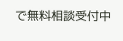で無料相談受付中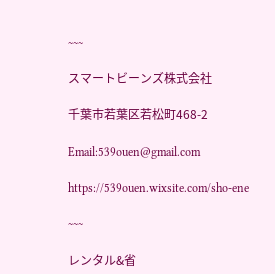~~~

スマートビーンズ株式会社

千葉市若葉区若松町468-2

Email:539ouen@gmail.com

https://539ouen.wixsite.com/sho-ene

~~~

レンタル&省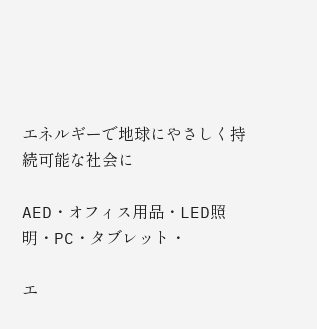エネルギーで地球にやさしく持続可能な社会に

AED・オフィス用品・LED照明・PC・タブレット・

エ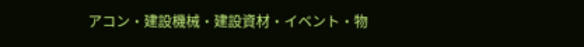アコン・建設機械・建設資材・イベント・物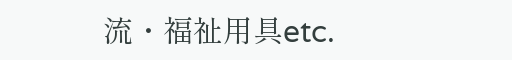流・福祉用具etc.